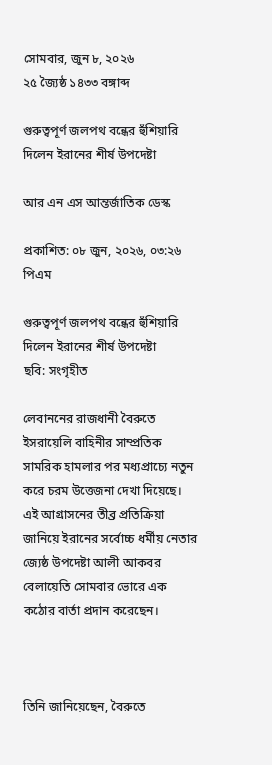সোমবার, জুন ৮, ২০২৬
২৫ জ্যৈষ্ঠ ১৪৩৩ বঙ্গাব্দ

গুরুত্বপূর্ণ জলপথ বন্ধের হুঁশিয়ারি দিলেন ইরানের শীর্ষ উপদেষ্টা

আর এন এস আন্তর্জাতিক ডেস্ক

প্রকাশিত: ০৮ জুন, ২০২৬, ০৩:২৬ পিএম

গুরুত্বপূর্ণ জলপথ বন্ধের হুঁশিয়ারি দিলেন ইরানের শীর্ষ উপদেষ্টা
ছবি: সংগৃহীত

লেবাননের রাজধানী বৈরুতে ইসরায়েলি বাহিনীর সাম্প্রতিক সামরিক হামলার পর মধ্যপ্রাচ্যে নতুন করে চরম উত্তেজনা দেখা দিয়েছে। এই আগ্রাসনের তীব্র প্রতিক্রিয়া জানিয়ে ইরানের সর্বোচ্চ ধর্মীয় নেতার জ্যেষ্ঠ উপদেষ্টা আলী আকবর বেলায়েতি সোমবার ভোরে এক কঠোর বার্তা প্রদান করেছেন।



তিনি জানিয়েছেন, বৈরুতে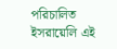পরিচালিত ইসরায়েলি এই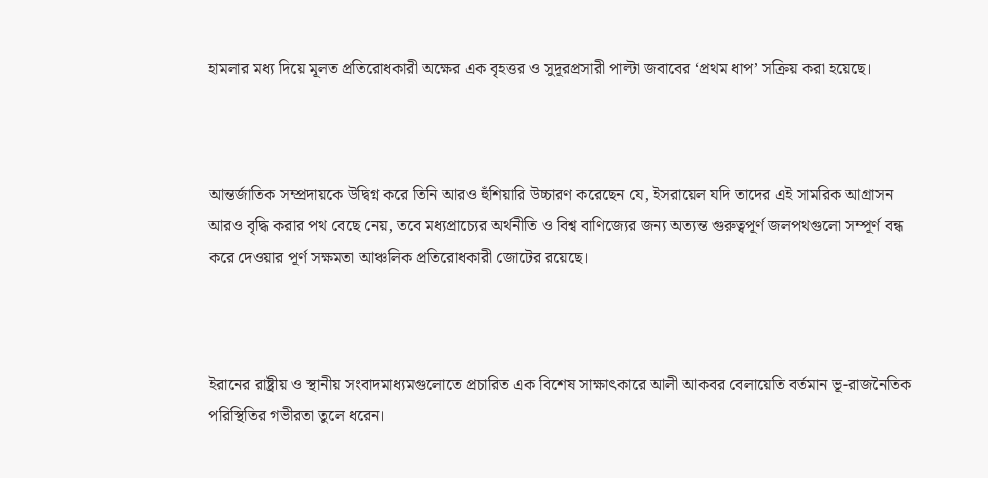হামলার মধ্য দিয়ে মূলত প্রতিরোধকারী অক্ষের এক বৃহত্তর ও সুদূরপ্রসারী পাল্টা জবাবের ‘প্রথম ধাপ’ সক্রিয় করা হয়েছে।



আন্তর্জাতিক সম্প্রদায়কে উদ্বিগ্ন করে তিনি আরও হুঁশিয়ারি উচ্চারণ করেছেন যে, ইসরায়েল যদি তাদের এই সামরিক আগ্রাসন আরও বৃদ্ধি করার পথ বেছে নেয়, তবে মধ্যপ্রাচ্যের অর্থনীতি ও বিশ্ব বাণিজ্যের জন্য অত্যন্ত গুরুত্বপূর্ণ জলপথগুলো সম্পূর্ণ বন্ধ করে দেওয়ার পূর্ণ সক্ষমতা আঞ্চলিক প্রতিরোধকারী জোটের রয়েছে।



ইরানের রাষ্ট্রীয় ও স্থানীয় সংবাদমাধ্যমগুলোতে প্রচারিত এক বিশেষ সাক্ষাৎকারে আলী আকবর বেলায়েতি বর্তমান ভূ-রাজনৈতিক পরিস্থিতির গভীরতা তুলে ধরেন।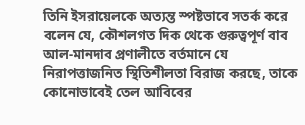তিনি ইসরায়েলকে অত্যন্ত স্পষ্টভাবে সতর্ক করে বলেন যে, কৌশলগত দিক থেকে গুরুত্বপূর্ণ বাব আল-মানদাব প্রণালীতে বর্তমানে যে নিরাপত্তাজনিত স্থিতিশীলতা বিরাজ করছে, তাকে কোনোভাবেই তেল আবিবের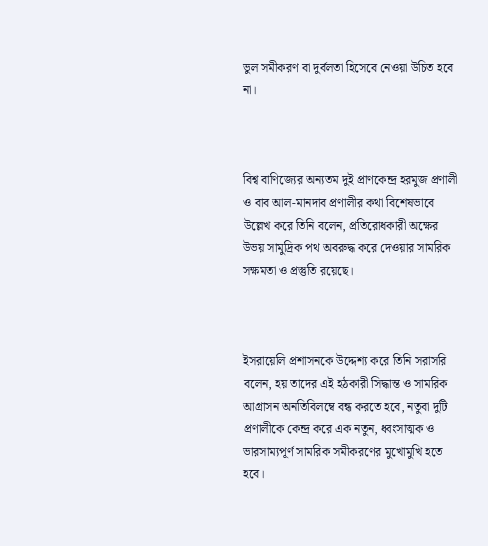ভুল সমীকরণ বা দুর্বলতা হিসেবে নেওয়া উচিত হবে না।



বিশ্ব বাণিজ্যের অন্যতম দুই প্রাণকেন্দ্র হরমুজ প্রণালী ও বাব আল-মানদাব প্রণালীর কথা বিশেষভাবে উল্লেখ করে তিনি বলেন, প্রতিরোধকারী অক্ষের উভয় সামুদ্রিক পথ অবরুদ্ধ করে দেওয়ার সামরিক সক্ষমতা ও প্রস্তুতি রয়েছে।



ইসরায়েলি প্রশাসনকে উদ্দেশ্য করে তিনি সরাসরি বলেন, হয় তাদের এই হঠকারী সিদ্ধান্ত ও সামরিক আগ্রাসন অনতিবিলম্বে বন্ধ করতে হবে, নতুবা দুটি প্রণালীকে কেন্দ্র করে এক নতুন, ধ্বংসাত্মক ও ভারসাম্যপূর্ণ সামরিক সমীকরণের মুখোমুখি হতে হবে।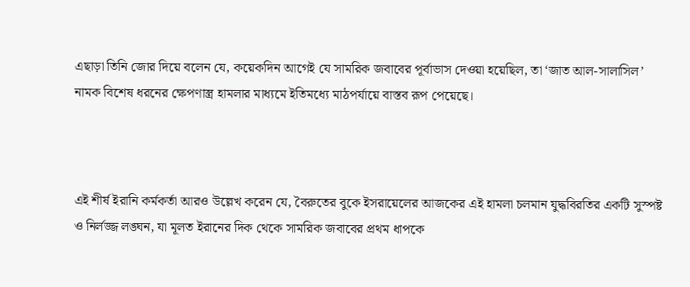এছাড়া তিনি জোর দিয়ে বলেন যে, কয়েকদিন আগেই যে সামরিক জবাবের পূর্বাভাস দেওয়া হয়েছিল, তা ‘জাত আল-সালাসিল’ নামক বিশেষ ধরনের ক্ষেপণাস্ত্র হামলার মাধ্যমে ইতিমধ্যে মাঠপর্যায়ে বাস্তব রূপ পেয়েছে।



এই শীর্ষ ইরানি কর্মকর্তা আরও উল্লেখ করেন যে, বৈরুতের বুকে ইসরায়েলের আজকের এই হামলা চলমান যুদ্ধবিরতির একটি সুস্পষ্ট ও নির্লজ্জ লঙ্ঘন, যা মূলত ইরানের দিক থেকে সামরিক জবাবের প্রথম ধাপকে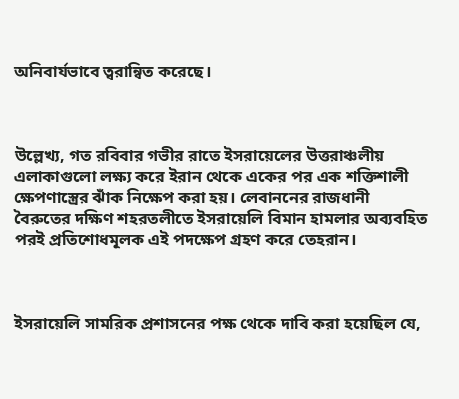অনিবার্যভাবে ত্বরান্বিত করেছে।



উল্লেখ্য, গত রবিবার গভীর রাতে ইসরায়েলের উত্তরাঞ্চলীয় এলাকাগুলো লক্ষ্য করে ইরান থেকে একের পর এক শক্তিশালী ক্ষেপণাস্ত্রের ঝাঁক নিক্ষেপ করা হয়। লেবাননের রাজধানী বৈরুতের দক্ষিণ শহরতলীতে ইসরায়েলি বিমান হামলার অব্যবহিত পরই প্রতিশোধমূলক এই পদক্ষেপ গ্রহণ করে তেহরান।



ইসরায়েলি সামরিক প্রশাসনের পক্ষ থেকে দাবি করা হয়েছিল যে,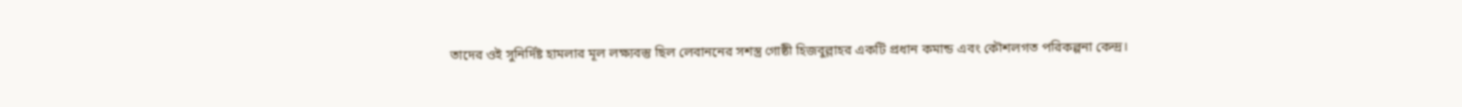তাদের ওই সুনির্দিষ্ট হামলার মূল লক্ষ্যবস্তু ছিল লেবাননের সশস্ত্র গোষ্ঠী হিজবুল্লাহর একটি প্রধান কমান্ড এবং কৌশলগত পরিকল্পনা কেন্দ্র।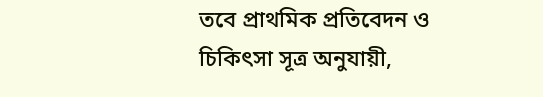তবে প্রাথমিক প্রতিবেদন ও চিকিৎসা সূত্র অনুযায়ী,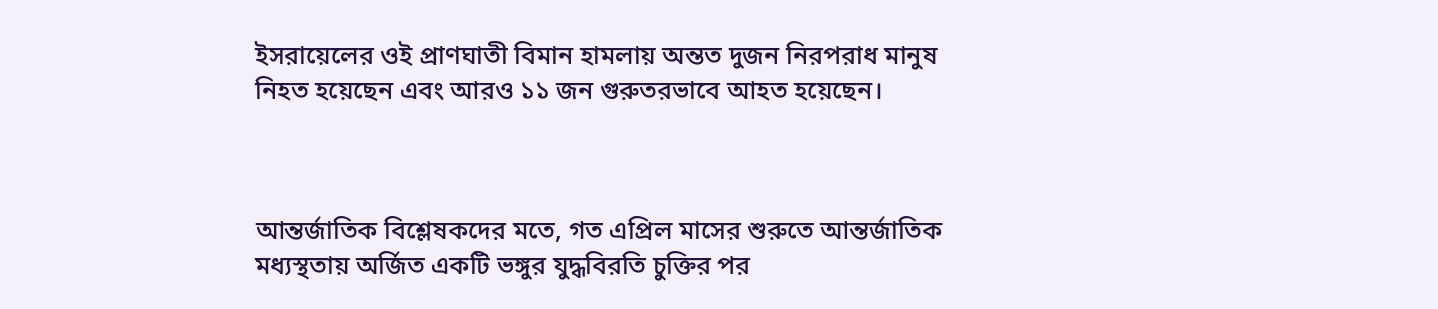ইসরায়েলের ওই প্রাণঘাতী বিমান হামলায় অন্তত দুজন নিরপরাধ মানুষ নিহত হয়েছেন এবং আরও ১১ জন গুরুতরভাবে আহত হয়েছেন।



আন্তর্জাতিক বিশ্লেষকদের মতে, গত এপ্রিল মাসের শুরুতে আন্তর্জাতিক মধ্যস্থতায় অর্জিত একটি ভঙ্গুর যুদ্ধবিরতি চুক্তির পর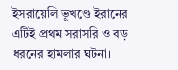ইসরায়েলি ভূখণ্ডে ইরানের এটিই প্রথম সরাসরি ও বড় ধরনের হামলার ঘটনা।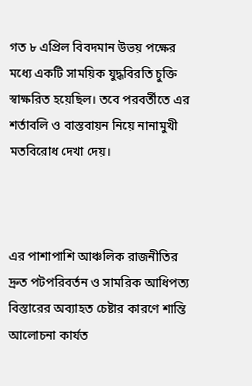গত ৮ এপ্রিল বিবদমান উভয় পক্ষের মধ্যে একটি সাময়িক যুদ্ধবিরতি চুক্তি স্বাক্ষরিত হয়েছিল। তবে পরবর্তীতে এর শর্তাবলি ও বাস্তবায়ন নিয়ে নানামুখী মতবিরোধ দেখা দেয়।



এর পাশাপাশি আঞ্চলিক রাজনীতির দ্রুত পটপরিবর্তন ও সামরিক আধিপত্য বিস্তারের অব্যাহত চেষ্টার কারণে শান্তি আলোচনা কার্যত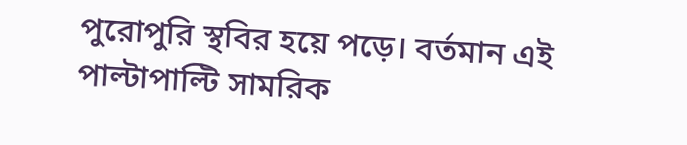পুরোপুরি স্থবির হয়ে পড়ে। বর্তমান এই পাল্টাপাল্টি সামরিক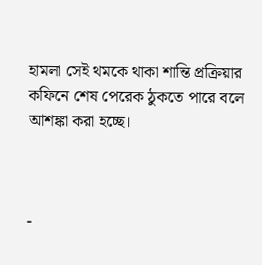হামলা সেই থমকে থাকা শান্তি প্রক্রিয়ার কফিনে শেষ পেরেক ঠুকতে পারে বলে আশঙ্কা করা হচ্ছে।



-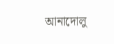আনাদোলু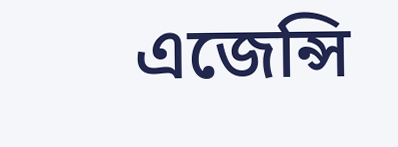এজেন্সি